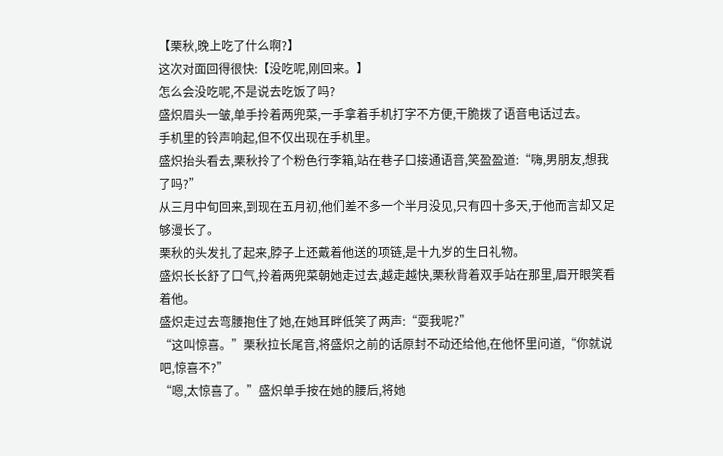【栗秋,晚上吃了什么啊?】
这次对面回得很快:【没吃呢,刚回来。】
怎么会没吃呢,不是说去吃饭了吗?
盛炽眉头一皱,单手拎着两兜菜,一手拿着手机打字不方便,干脆拨了语音电话过去。
手机里的铃声响起,但不仅出现在手机里。
盛炽抬头看去,栗秋拎了个粉色行李箱,站在巷子口接通语音,笑盈盈道:“嗨,男朋友,想我了吗?”
从三月中旬回来,到现在五月初,他们差不多一个半月没见,只有四十多天,于他而言却又足够漫长了。
栗秋的头发扎了起来,脖子上还戴着他送的项链,是十九岁的生日礼物。
盛炽长长舒了口气,拎着两兜菜朝她走过去,越走越快,栗秋背着双手站在那里,眉开眼笑看着他。
盛炽走过去弯腰抱住了她,在她耳畔低笑了两声:“耍我呢?”
“这叫惊喜。”栗秋拉长尾音,将盛炽之前的话原封不动还给他,在他怀里问道,“你就说吧,惊喜不?”
“嗯,太惊喜了。”盛炽单手按在她的腰后,将她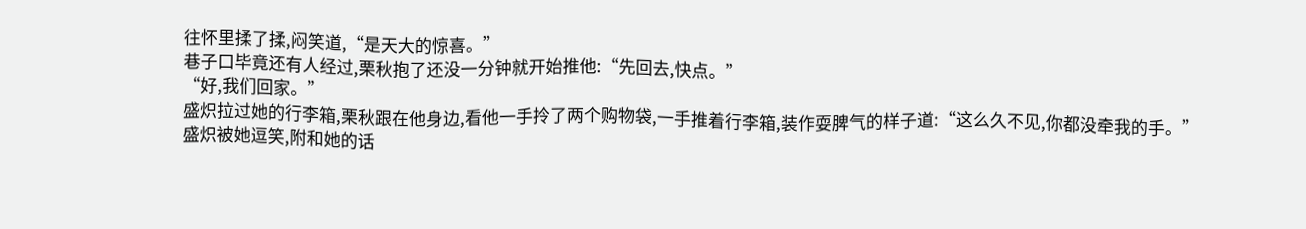往怀里揉了揉,闷笑道,“是天大的惊喜。”
巷子口毕竟还有人经过,栗秋抱了还没一分钟就开始推他:“先回去,快点。”
“好,我们回家。”
盛炽拉过她的行李箱,栗秋跟在他身边,看他一手拎了两个购物袋,一手推着行李箱,装作耍脾气的样子道:“这么久不见,你都没牵我的手。”
盛炽被她逗笑,附和她的话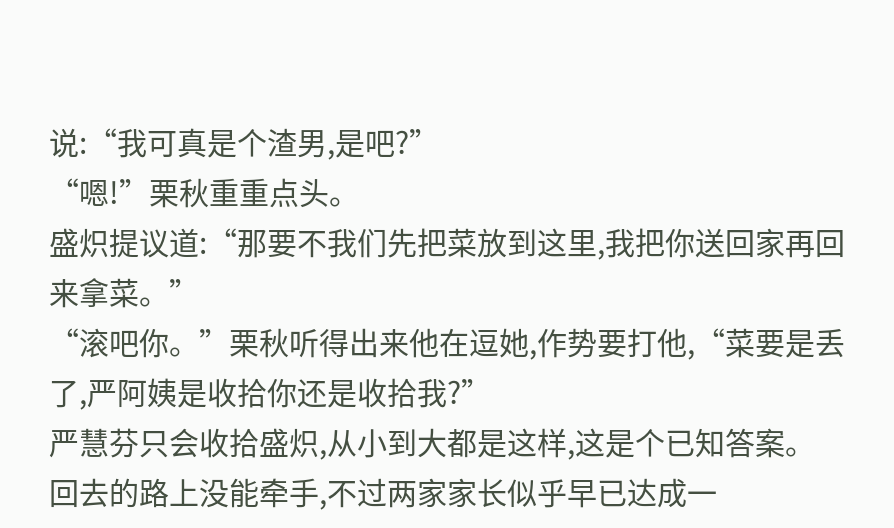说:“我可真是个渣男,是吧?”
“嗯!”栗秋重重点头。
盛炽提议道:“那要不我们先把菜放到这里,我把你送回家再回来拿菜。”
“滚吧你。”栗秋听得出来他在逗她,作势要打他,“菜要是丢了,严阿姨是收拾你还是收拾我?”
严慧芬只会收拾盛炽,从小到大都是这样,这是个已知答案。
回去的路上没能牵手,不过两家家长似乎早已达成一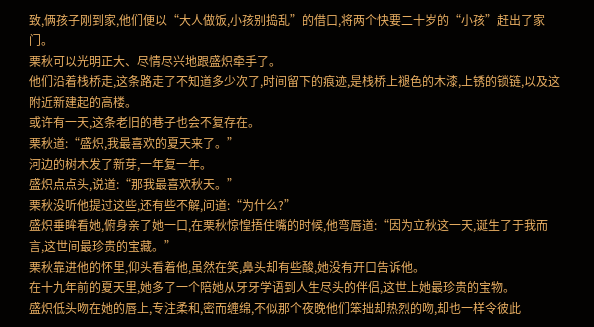致,俩孩子刚到家,他们便以“大人做饭,小孩别捣乱”的借口,将两个快要二十岁的“小孩”赶出了家门。
栗秋可以光明正大、尽情尽兴地跟盛炽牵手了。
他们沿着栈桥走,这条路走了不知道多少次了,时间留下的痕迹,是栈桥上褪色的木漆,上锈的锁链,以及这附近新建起的高楼。
或许有一天,这条老旧的巷子也会不复存在。
栗秋道:“盛炽,我最喜欢的夏天来了。”
河边的树木发了新芽,一年复一年。
盛炽点点头,说道:“那我最喜欢秋天。”
栗秋没听他提过这些,还有些不解,问道:“为什么?”
盛炽垂眸看她,俯身亲了她一口,在栗秋惊惶捂住嘴的时候,他弯唇道:“因为立秋这一天,诞生了于我而言,这世间最珍贵的宝藏。”
栗秋靠进他的怀里,仰头看着他,虽然在笑,鼻头却有些酸,她没有开口告诉他。
在十九年前的夏天里,她多了一个陪她从牙牙学语到人生尽头的伴侣,这世上她最珍贵的宝物。
盛炽低头吻在她的唇上,专注柔和,密而缠绵,不似那个夜晚他们笨拙却热烈的吻,却也一样令彼此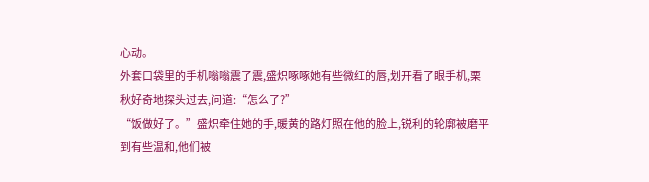心动。
外套口袋里的手机嗡嗡震了震,盛炽啄啄她有些微红的唇,划开看了眼手机,栗秋好奇地探头过去,问道:“怎么了?”
“饭做好了。”盛炽牵住她的手,暖黄的路灯照在他的脸上,锐利的轮廓被磨平到有些温和,他们被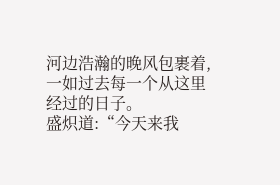河边浩瀚的晚风包裹着,一如过去每一个从这里经过的日子。
盛炽道:“今天来我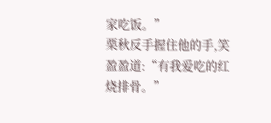家吃饭。”
栗秋反手握住他的手,笑盈盈道:“有我爱吃的红烧排骨。”